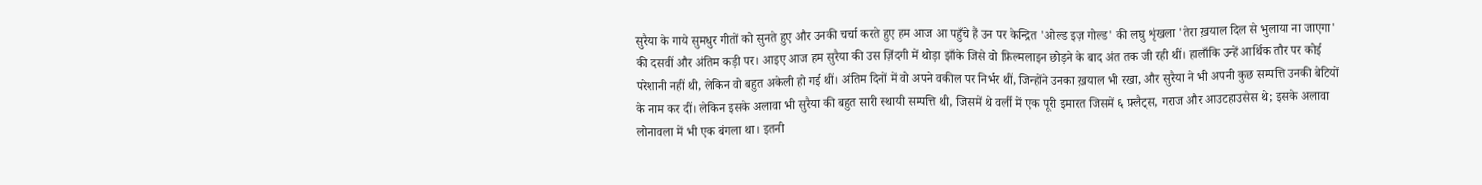सुरैया के गाये सुमधुर गीतों को सुनते हुए और उनकी चर्चा करते हुए हम आज आ पहुँचे हैं उन पर केन्द्रित 'ओल्ड इज़ गोल्ड' की लघु शृंखला 'तेरा ख़याल दिल से भुलाया ना जाएगा' की दसवीं और अंतिम कड़ी पर। आइए आज हम सुरैया की उस ज़िंदगी में थोड़ा झाँके जिसे वो फ़िल्मलाइन छोड़ने के बाद अंत तक जी रही थीं। हालाँकि उन्हें आर्थिक तौर पर कोई परेशानी नहीं थी, लेकिन वो बहुत अकेली हो गई थीं। अंतिम दिनों में वो अपने वकील पर निर्भर थीं, जिन्होंने उनका ख़याल भी रखा, और सुरैया ने भी अपनी कुछ सम्पत्ति उनकी बेटियों के नाम कर दीं। लेकिन इसके अलावा भी सुरैया की बहुत सारी स्थायी सम्पत्ति थी, जिसमें थे वर्ली में एक पूरी इमारत जिसमें ६ फ़्लैट्स, गराज और आउटहाउसेस थे; इसके अलावा लोनावला में भी एक बंगला था। इतनी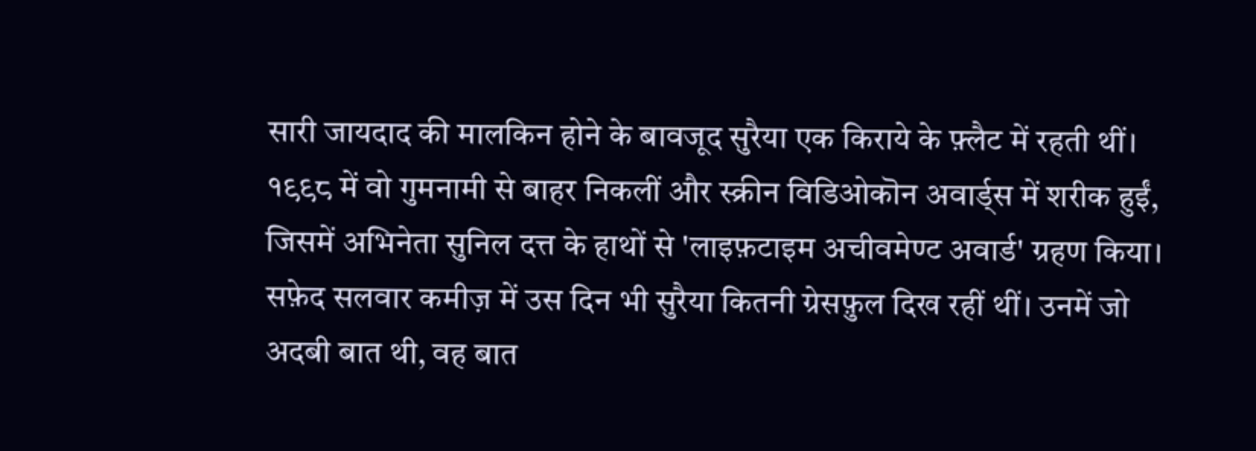सारी जायदाद की मालकिन होने के बावजूद सुरैया एक किराये के फ़्लैट में रहती थीं। १९९८ में वो गुमनामी से बाहर निकलीं और स्क्रीन विडिओकॊन अवार्ड्स में शरीक हुईं, जिसमें अभिनेता सुनिल दत्त के हाथों से 'लाइफ़टाइम अचीवमेण्ट अवार्ड' ग्रहण किया। सफ़ेद सलवार कमीज़ में उस दिन भी सुरैया कितनी ग्रेसफ़ुल दिख रहीं थीं। उनमें जो अदबी बात थी, वह बात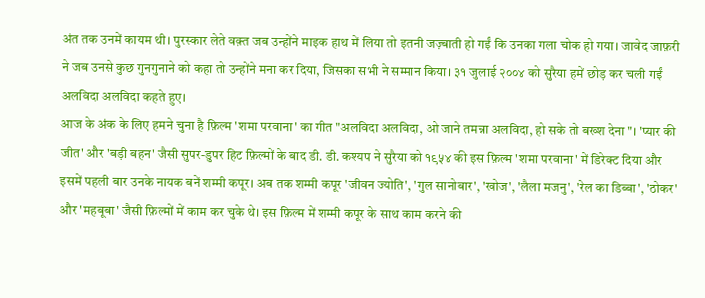अंत तक उनमें कायम थी। पुरस्कार लेते वक़्त जब उन्होंने माइक हाथ में लिया तो इतनी जज़्बाती हो गईं कि उनका गला चोक हो गया। जावेद जाफ़री ने जब उनसे कुछ गुनगुनाने को कहा तो उन्होंने मना कर दिया, जिसका सभी ने सम्मान किया। ३१ जुलाई २००४ को सुरैया हमें छोड़ कर चली गईं अलविदा अलविदा कहते हुए।
आज के अंक के लिए हमने चुना है फ़िल्म 'शमा परवाना' का गीत "अलविदा अलविदा, ओ जाने तमन्ना अलविदा, हो सके तो बख्श देना"। 'प्यार की जीत' और 'बड़ी बहन' जैसी सुपर-डुपर हिट फ़िल्मों के बाद डी. डी. कश्यप ने सुरैया को १९५४ की इस फ़िल्म 'शमा परवाना' में डिरेक्ट दिया और इसमें पहली बार उनके नायक बनें शम्मी कपूर। अब तक शम्मी कपूर 'जीवन ज्योति', 'गुल सानोबार', 'खोज', 'लैला मजनु', 'रेल का डिब्बा', 'ठोकर' और 'महबूबा' जैसी फ़िल्मों में काम कर चुके थे। इस फ़िल्म में शम्मी कपूर के साथ काम करने की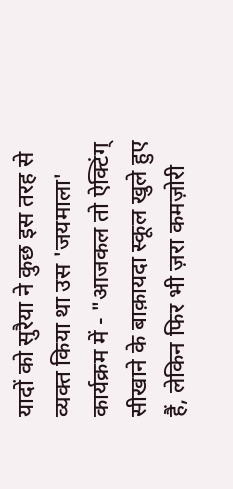यादों को सुरैया ने कुछ इस तरह से व्यक्त किया था उस 'जयमाला' कार्यक्रम में - "आजकल तो ऐक्टिंग् सीखाने के बाक़ायदा स्कूल खुले हुए हैं, लेकिन फिर भी ज़रा कमज़ोरी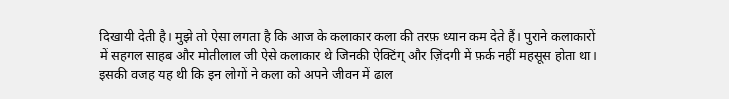दिखायी देती है। मुझे तो ऐसा लगता है कि आज के कलाकार कला की तरफ़ ध्यान कम देते हैं। पुराने कलाकारों में सहगल साहब और मोतीलाल जी ऐसे कलाकार थे जिनकी ऐक्टिंग् और ज़िंदगी में फ़र्क नहीं महसूस होता था। इसकी वजह यह थी कि इन लोगों ने कला को अपने जीवन में ढाल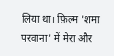लिया था। फ़िल्म 'शमा परवाना' में मेरा और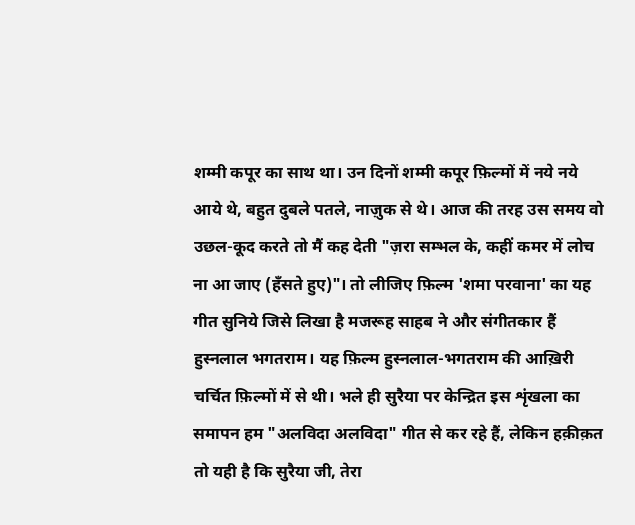शम्मी कपूर का साथ था। उन दिनों शम्मी कपूर फ़िल्मों में नये नये आये थे, बहुत दुबले पतले, नाज़ुक से थे। आज की तरह उस समय वो उछल-कूद करते तो मैं कह देती "ज़रा सम्भल के, कहीं कमर में लोच ना आ जाए (हँसते हुए)"। तो लीजिए फ़िल्म 'शमा परवाना' का यह गीत सुनिये जिसे लिखा है मजरूह साहब ने और संगीतकार हैं हुस्नलाल भगतराम। यह फ़िल्म हुस्नलाल-भगतराम की आख़िरी चर्चित फ़िल्मों में से थी। भले ही सुरैया पर केन्द्रित इस शृंखला का समापन हम "अलविदा अलविदा" गीत से कर रहे हैं, लेकिन हक़ीक़त तो यही है कि सुरैया जी, तेरा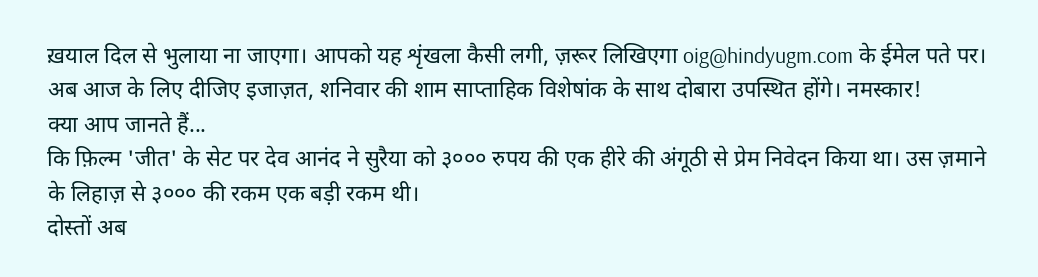ख़याल दिल से भुलाया ना जाएगा। आपको यह शृंखला कैसी लगी, ज़रूर लिखिएगा oig@hindyugm.com के ईमेल पते पर। अब आज के लिए दीजिए इजाज़त, शनिवार की शाम साप्ताहिक विशेषांक के साथ दोबारा उपस्थित होंगे। नमस्कार!
क्या आप जानते हैं...
कि फ़िल्म 'जीत' के सेट पर देव आनंद ने सुरैया को ३००० रुपय की एक हीरे की अंगूठी से प्रेम निवेदन किया था। उस ज़माने के लिहाज़ से ३००० की रकम एक बड़ी रकम थी।
दोस्तों अब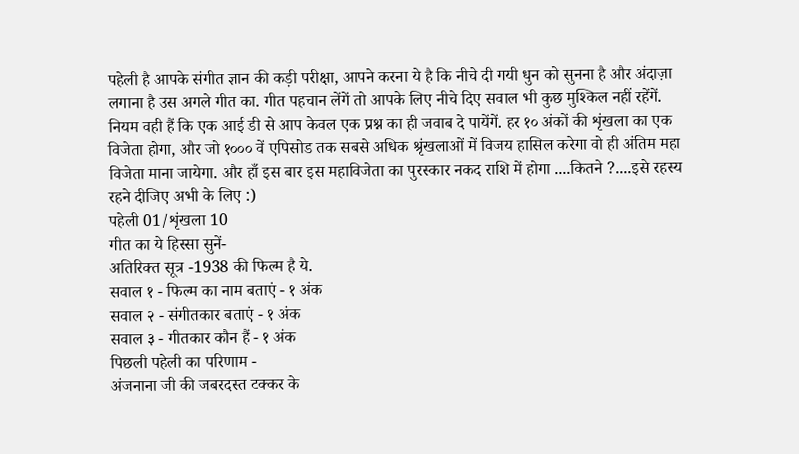पहेली है आपके संगीत ज्ञान की कड़ी परीक्षा, आपने करना ये है कि नीचे दी गयी धुन को सुनना है और अंदाज़ा लगाना है उस अगले गीत का. गीत पहचान लेंगें तो आपके लिए नीचे दिए सवाल भी कुछ मुश्किल नहीं रहेंगें. नियम वही हैं कि एक आई डी से आप केवल एक प्रश्न का ही जवाब दे पायेंगें. हर १० अंकों की शृंखला का एक विजेता होगा, और जो १००० वें एपिसोड तक सबसे अधिक श्रृंखलाओं में विजय हासिल करेगा वो ही अंतिम महा विजेता माना जायेगा. और हाँ इस बार इस महाविजेता का पुरस्कार नकद राशि में होगा ....कितने ?....इसे रहस्य रहने दीजिए अभी के लिए :)
पहेली 01/शृंखला 10
गीत का ये हिस्सा सुनें-
अतिरिक्त सूत्र -1938 की फिल्म है ये.
सवाल १ - फिल्म का नाम बताएं - १ अंक
सवाल २ - संगीतकार बताएं - १ अंक
सवाल ३ - गीतकार कौन हैं - १ अंक
पिछली पहेली का परिणाम -
अंजनाना जी की जबरदस्त टक्कर के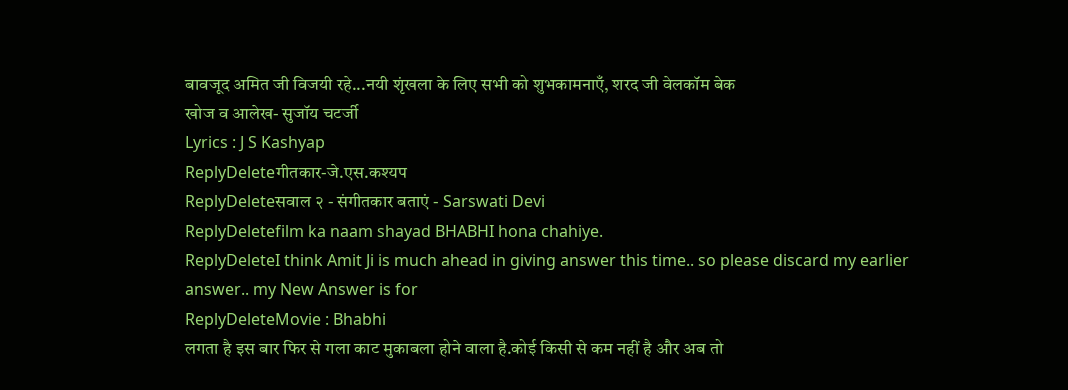बावजूद अमित जी विजयी रहे...नयी शृंखला के लिए सभी को शुभकामनाएँ, शरद जी वेलकॉम बेक
खोज व आलेख- सुजॉय चटर्जी
Lyrics : J S Kashyap
ReplyDeleteगीतकार-जे.एस.कश्यप
ReplyDeleteसवाल २ - संगीतकार बताएं - Sarswati Devi
ReplyDeletefilm ka naam shayad BHABHI hona chahiye.
ReplyDeleteI think Amit Ji is much ahead in giving answer this time.. so please discard my earlier answer.. my New Answer is for
ReplyDeleteMovie : Bhabhi
लगता है इस बार फिर से गला काट मुकाबला होने वाला है.कोई किसी से कम नहीं है और अब तो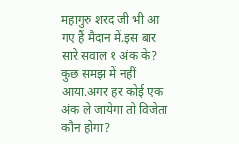महागुरु शरद जी भी आ गए हैं मैदान में.इस बार सारे सवाल १ अंक के? कुछ समझ में नहीं आया.अगर हर कोई एक अंक ले जायेगा तो विजेता कौन होगा?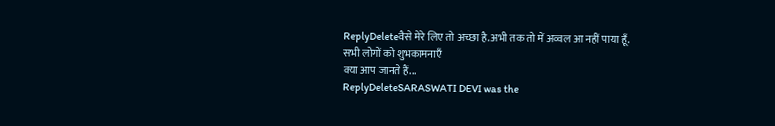ReplyDeleteवैसे मेरे लिए तो अच्छा है.अभी तक तो में अव्वल आ नहीं पाया हूँ.
सभी लोगों को शुभकामनाएँ
क्या आप जानते हैं...
ReplyDeleteSARASWATI DEVI was the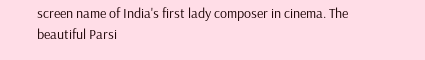screen name of India's first lady composer in cinema. The beautiful Parsi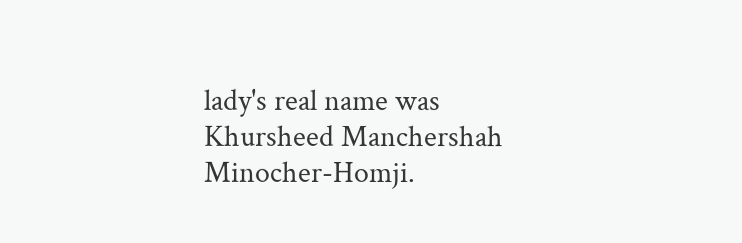lady's real name was Khursheed Manchershah Minocher-Homji.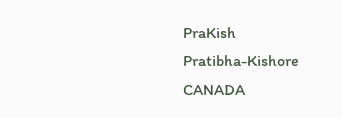PraKish
Pratibha-Kishore
CANADA